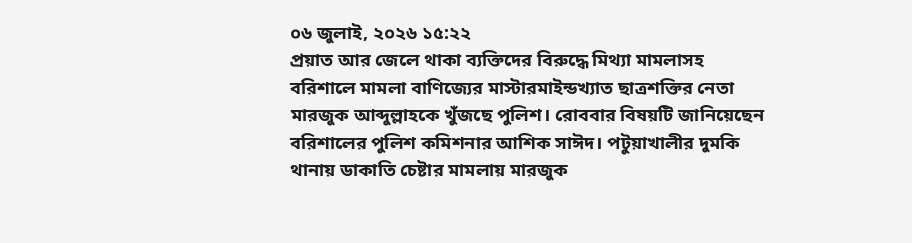০৬ জুলাই, ২০২৬ ১৫:২২
প্রয়াত আর জেলে থাকা ব্যক্তিদের বিরুদ্ধে মিথ্যা মামলাসহ বরিশালে মামলা বাণিজ্যের মাস্টারমাইন্ডখ্যাত ছাত্রশক্তির নেতা মারজুক আব্দুল্লাহকে খুঁজছে পুলিশ। রোববার বিষয়টি জানিয়েছেন বরিশালের পুলিশ কমিশনার আশিক সাঈদ। পটুয়াখালীর দুমকি থানায় ডাকাতি চেষ্টার মামলায় মারজুক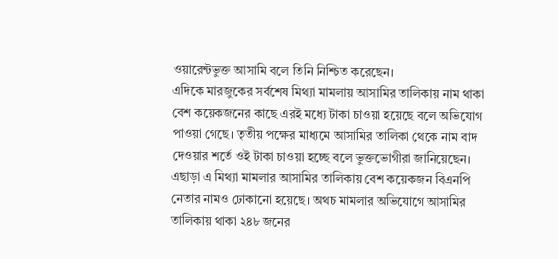ওয়ারেন্টভুক্ত আসামি বলে তিনি নিশ্চিত করেছেন।
এদিকে মারজুকের সর্বশেষ মিথ্যা মামলায় আসামির তালিকায় নাম থাকা বেশ কয়েকজনের কাছে এরই মধ্যে টাকা চাওয়া হয়েছে বলে অভিযোগ পাওয়া গেছে। তৃতীয় পক্ষের মাধ্যমে আসামির তালিকা থেকে নাম বাদ দেওয়ার শর্তে ওই টাকা চাওয়া হচ্ছে বলে ভুক্তভোগীরা জানিয়েছেন। এছাড়া এ মিথ্যা মামলার আসামির তালিকায় বেশ কয়েকজন বিএনপি নেতার নামও ঢোকানো হয়েছে। অথচ মামলার অভিযোগে আসামির তালিকায় থাকা ২৪৮ জনের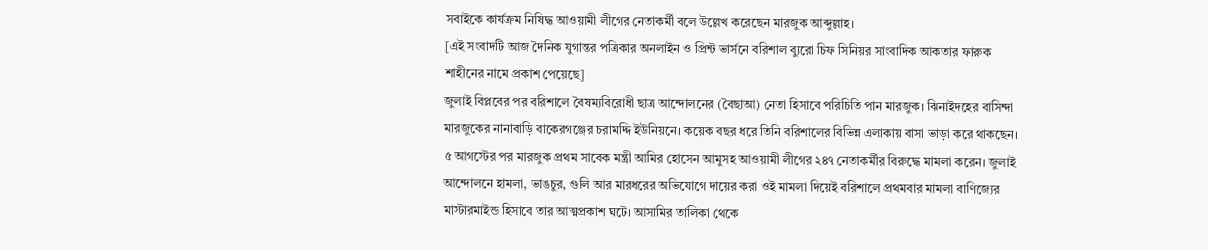সবাইকে কার্যক্রম নিষিদ্ধ আওয়ামী লীগের নেতাকর্মী বলে উল্লেখ করেছেন মারজুক আব্দুল্লাহ।
[এই সংবাদটি আজ দৈনিক যুগান্তর পত্রিকার অনলাইন ও প্রিন্ট ভার্সনে বরিশাল ব্যুরো চিফ সিনিয়র সাংবাদিক আকতার ফারুক শাহীনের নামে প্রকাশ পেয়েছে]
জুলাই বিপ্লবের পর বরিশালে বৈষম্যবিরোধী ছাত্র আন্দোলনের (বৈছাআ) নেতা হিসাবে পরিচিতি পান মারজুক। ঝিনাইদহের বাসিন্দা মারজুকের নানাবাড়ি বাকেরগঞ্জের চরামদ্দি ইউনিয়নে। কয়েক বছর ধরে তিনি বরিশালের বিভিন্ন এলাকায় বাসা ভাড়া করে থাকছেন। ৫ আগস্টের পর মারজুক প্রথম সাবেক মন্ত্রী আমির হোসেন আমুসহ আওয়ামী লীগের ২৪৭ নেতাকর্মীর বিরুদ্ধে মামলা করেন। জুলাই আন্দোলনে হামলা, ভাঙচুর, গুলি আর মারধরের অভিযোগে দায়ের করা ওই মামলা দিয়েই বরিশালে প্রথমবার মামলা বাণিজ্যের মাস্টারমাইন্ড হিসাবে তার আত্মপ্রকাশ ঘটে। আসামির তালিকা থেকে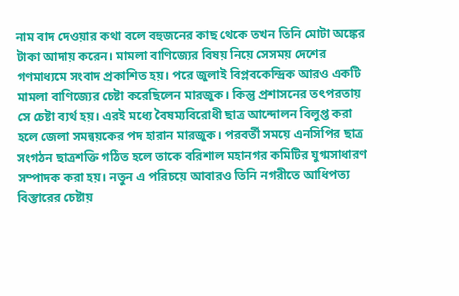নাম বাদ দেওয়ার কথা বলে বহুজনের কাছ থেকে তখন তিনি মোটা অঙ্কের টাকা আদায় করেন। মামলা বাণিজ্যের বিষয় নিয়ে সেসময় দেশের গণমাধ্যমে সংবাদ প্রকাশিত হয়। পরে জুলাই বিপ্লবকেন্দ্রিক আরও একটি মামলা বাণিজ্যের চেষ্টা করেছিলেন মারজুক। কিন্তু প্রশাসনের তৎপরতায় সে চেষ্টা ব্যর্থ হয়। এরই মধ্যে বৈষম্যবিরোধী ছাত্র আন্দোলন বিলুপ্ত করা হলে জেলা সমন্বয়কের পদ হারান মারজুক। পরবর্তী সময়ে এনসিপির ছাত্র সংগঠন ছাত্রশক্তি গঠিত হলে তাকে বরিশাল মহানগর কমিটির যুগ্মসাধারণ সম্পাদক করা হয়। নতুন এ পরিচয়ে আবারও তিনি নগরীতে আধিপত্য বিস্তারের চেষ্টায়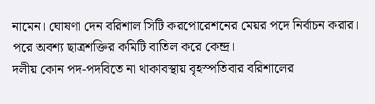নামেন। ঘোষণা দেন বরিশাল সিটি করপোরেশনের মেয়র পদে নির্বাচন করার। পরে অবশ্য ছাত্রশক্তির কমিটি বাতিল করে কেন্দ্র।
দলীয় কোন পদ-পদবিতে না থাকাবস্থায় বৃহস্পতিবার বরিশালের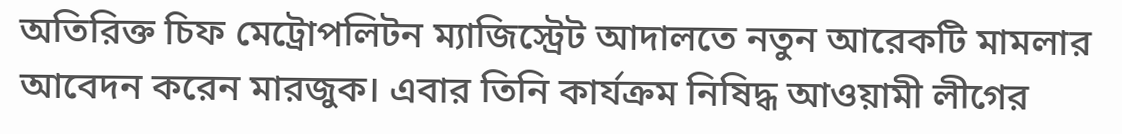অতিরিক্ত চিফ মেট্রোপলিটন ম্যাজিস্ট্রেট আদালতে নতুন আরেকটি মামলার আবেদন করেন মারজুক। এবার তিনি কার্যক্রম নিষিদ্ধ আওয়ামী লীগের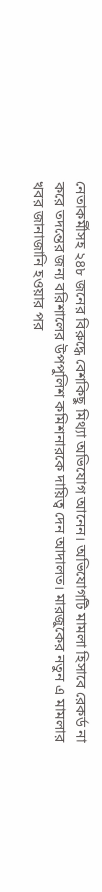নেতাকর্মীসহ ২৪৮ জনের বিরুদ্ধে বেশকিছু মিথ্যা অভিযোগ আনেন। অভিযোগটি মামলা হিসাবে রেকর্ড না করে তদন্তের জন্য বরিশালের উপপুলিশ কমিশনারকে দায়িত্ব দেন আদালত। মারজুকের নতুন এ মামলার খবর জানাজানি হওয়ার পর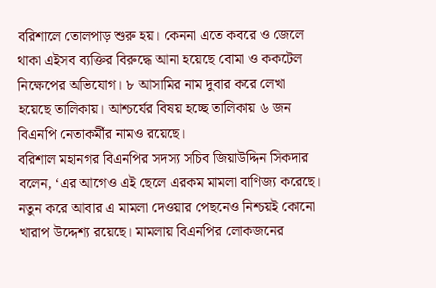বরিশালে তোলপাড় শুরু হয়। কেননা এতে কবরে ও জেলে থাকা এইসব ব্যক্তির বিরুদ্ধে আনা হয়েছে বোমা ও ককটেল নিক্ষেপের অভিযোগ। ৮ আসামির নাম দুবার করে লেখা হয়েছে তালিকায়। আশ্চর্যের বিষয় হচ্ছে তালিকায় ৬ জন বিএনপি নেতাকর্মীর নামও রয়েছে।
বরিশাল মহানগর বিএনপির সদস্য সচিব জিয়াউদ্দিন সিকদার বলেন, ‘এর আগেও এই ছেলে এরকম মামলা বাণিজ্য করেছে। নতুন করে আবার এ মামলা দেওয়ার পেছনেও নিশ্চয়ই কোনো খারাপ উদ্দেশ্য রয়েছে। মামলায় বিএনপির লোকজনের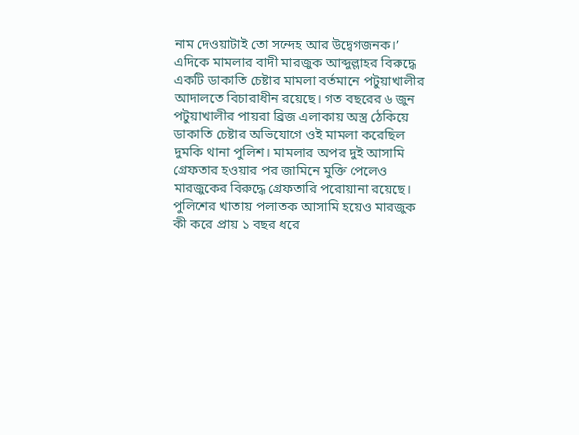নাম দেওয়াটাই তো সন্দেহ আর উদ্বেগজনক।’
এদিকে মামলার বাদী মারজুক আব্দুল্লাহর বিরুদ্ধে একটি ডাকাতি চেষ্টার মামলা বর্তমানে পটুয়াখালীর আদালতে বিচারাধীন রয়েছে। গত বছরের ৬ জুন পটুয়াখালীর পায়রা ব্রিজ এলাকায় অস্ত্র ঠেকিয়ে ডাকাতি চেষ্টার অভিযোগে ওই মামলা করেছিল দুমকি থানা পুলিশ। মামলার অপর দুই আসামি গ্রেফতার হওয়ার পর জামিনে মুক্তি পেলেও মারজুকের বিরুদ্ধে গ্রেফতারি পরোয়ানা রয়েছে। পুলিশের খাতায় পলাতক আসামি হয়েও মারজুক কী করে প্রায় ১ বছর ধরে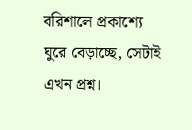বরিশালে প্রকাশ্যে ঘুরে বেড়াচ্ছে, সেটাই এখন প্রশ্ন।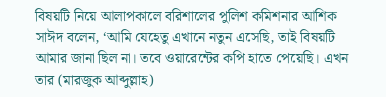বিষয়টি নিয়ে আলাপকালে বরিশালের পুলিশ কমিশনার আশিক সাঈদ বলেন, ‘আমি যেহেতু এখানে নতুন এসেছি, তাই বিষয়টি আমার জানা ছিল না। তবে ওয়ারেন্টের কপি হাতে পেয়েছি। এখন তার (মারজুক আব্দুল্লাহ)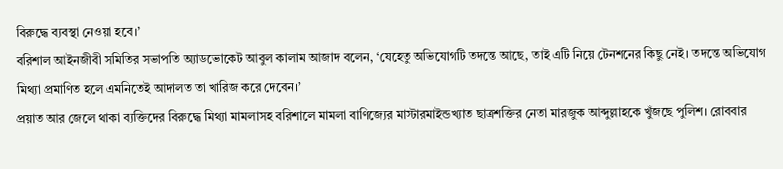বিরুদ্ধে ব্যবস্থা নেওয়া হবে।’
বরিশাল আইনজীবী সমিতির সভাপতি অ্যাডভোকেট আবুল কালাম আজাদ বলেন, ‘যেহেতু অভিযোগটি তদন্তে আছে, তাই এটি নিয়ে টেনশনের কিছু নেই। তদন্তে অভিযোগ মিথ্যা প্রমাণিত হলে এমনিতেই আদালত তা খারিজ করে দেবেন।’
প্রয়াত আর জেলে থাকা ব্যক্তিদের বিরুদ্ধে মিথ্যা মামলাসহ বরিশালে মামলা বাণিজ্যের মাস্টারমাইন্ডখ্যাত ছাত্রশক্তির নেতা মারজুক আব্দুল্লাহকে খুঁজছে পুলিশ। রোববার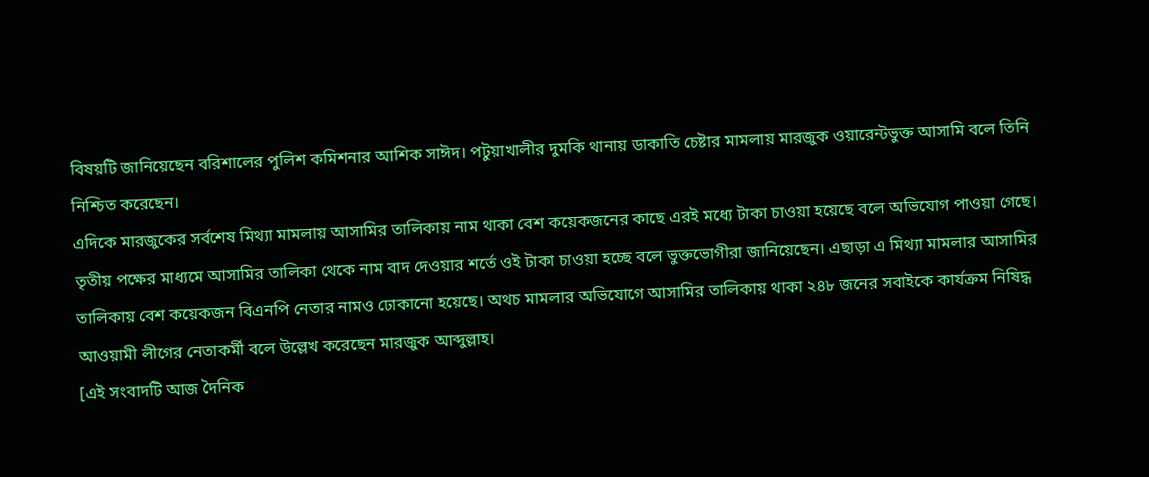বিষয়টি জানিয়েছেন বরিশালের পুলিশ কমিশনার আশিক সাঈদ। পটুয়াখালীর দুমকি থানায় ডাকাতি চেষ্টার মামলায় মারজুক ওয়ারেন্টভুক্ত আসামি বলে তিনি নিশ্চিত করেছেন।
এদিকে মারজুকের সর্বশেষ মিথ্যা মামলায় আসামির তালিকায় নাম থাকা বেশ কয়েকজনের কাছে এরই মধ্যে টাকা চাওয়া হয়েছে বলে অভিযোগ পাওয়া গেছে। তৃতীয় পক্ষের মাধ্যমে আসামির তালিকা থেকে নাম বাদ দেওয়ার শর্তে ওই টাকা চাওয়া হচ্ছে বলে ভুক্তভোগীরা জানিয়েছেন। এছাড়া এ মিথ্যা মামলার আসামির তালিকায় বেশ কয়েকজন বিএনপি নেতার নামও ঢোকানো হয়েছে। অথচ মামলার অভিযোগে আসামির তালিকায় থাকা ২৪৮ জনের সবাইকে কার্যক্রম নিষিদ্ধ আওয়ামী লীগের নেতাকর্মী বলে উল্লেখ করেছেন মারজুক আব্দুল্লাহ।
[এই সংবাদটি আজ দৈনিক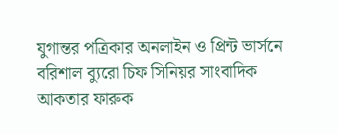যুগান্তর পত্রিকার অনলাইন ও প্রিন্ট ভার্সনে বরিশাল ব্যুরো চিফ সিনিয়র সাংবাদিক আকতার ফারুক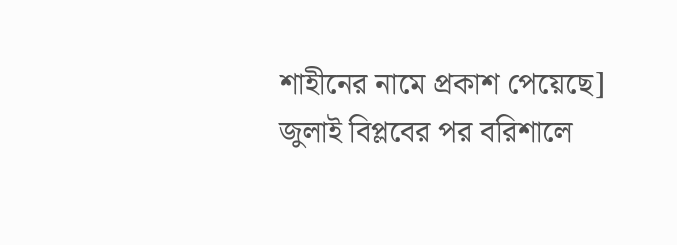শাহীনের নামে প্রকাশ পেয়েছে]
জুলাই বিপ্লবের পর বরিশালে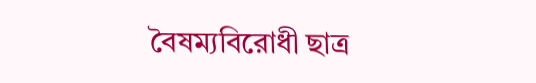বৈষম্যবিরোধী ছাত্র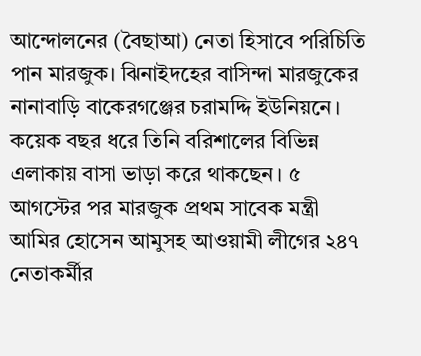আন্দোলনের (বৈছাআ) নেতা হিসাবে পরিচিতি পান মারজুক। ঝিনাইদহের বাসিন্দা মারজুকের নানাবাড়ি বাকেরগঞ্জের চরামদ্দি ইউনিয়নে। কয়েক বছর ধরে তিনি বরিশালের বিভিন্ন এলাকায় বাসা ভাড়া করে থাকছেন। ৫ আগস্টের পর মারজুক প্রথম সাবেক মন্ত্রী আমির হোসেন আমুসহ আওয়ামী লীগের ২৪৭ নেতাকর্মীর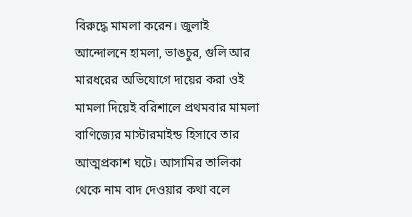বিরুদ্ধে মামলা করেন। জুলাই আন্দোলনে হামলা, ভাঙচুর, গুলি আর মারধরের অভিযোগে দায়ের করা ওই মামলা দিয়েই বরিশালে প্রথমবার মামলা বাণিজ্যের মাস্টারমাইন্ড হিসাবে তার আত্মপ্রকাশ ঘটে। আসামির তালিকা থেকে নাম বাদ দেওয়ার কথা বলে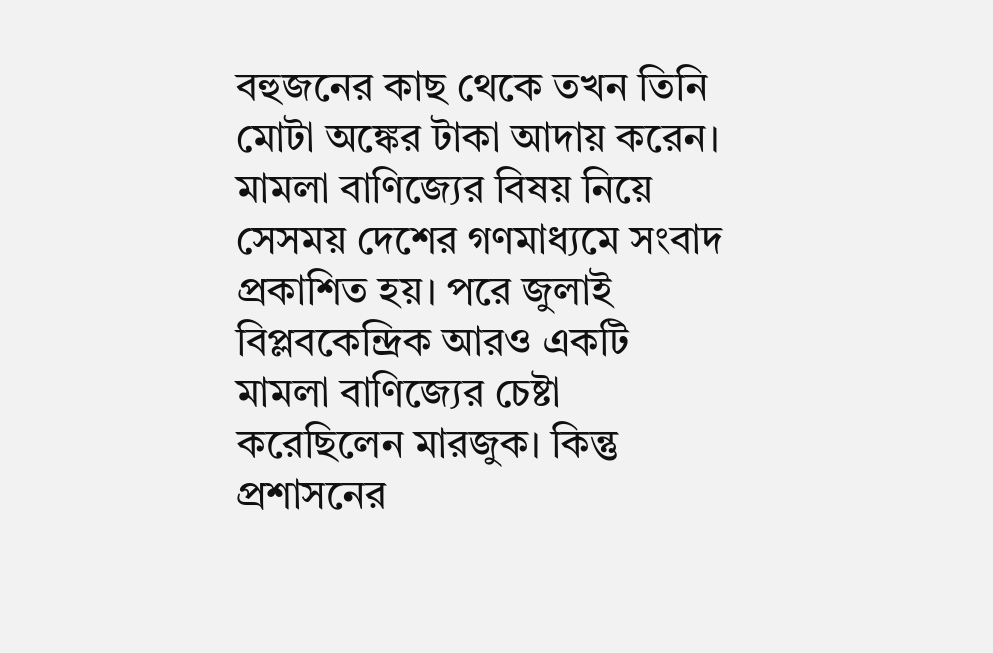বহুজনের কাছ থেকে তখন তিনি মোটা অঙ্কের টাকা আদায় করেন। মামলা বাণিজ্যের বিষয় নিয়ে সেসময় দেশের গণমাধ্যমে সংবাদ প্রকাশিত হয়। পরে জুলাই বিপ্লবকেন্দ্রিক আরও একটি মামলা বাণিজ্যের চেষ্টা করেছিলেন মারজুক। কিন্তু প্রশাসনের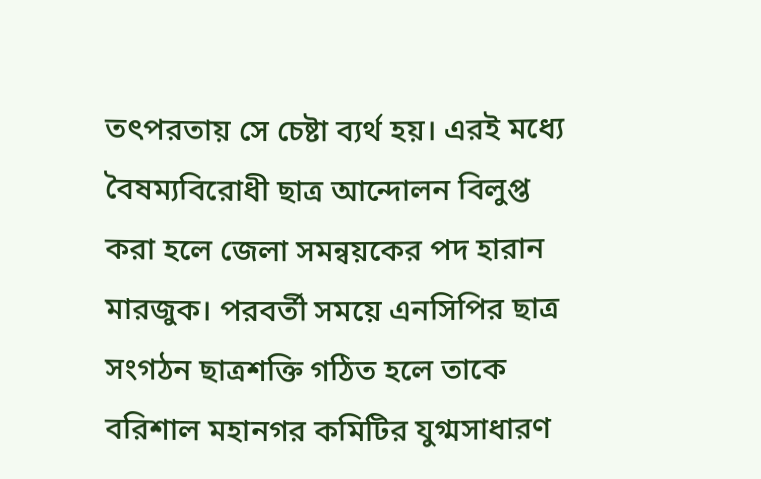তৎপরতায় সে চেষ্টা ব্যর্থ হয়। এরই মধ্যে বৈষম্যবিরোধী ছাত্র আন্দোলন বিলুপ্ত করা হলে জেলা সমন্বয়কের পদ হারান মারজুক। পরবর্তী সময়ে এনসিপির ছাত্র সংগঠন ছাত্রশক্তি গঠিত হলে তাকে বরিশাল মহানগর কমিটির যুগ্মসাধারণ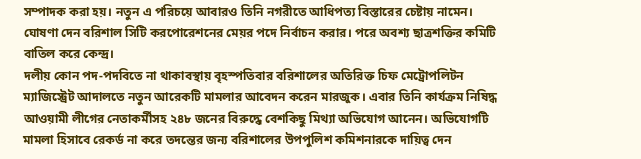সম্পাদক করা হয়। নতুন এ পরিচয়ে আবারও তিনি নগরীতে আধিপত্য বিস্তারের চেষ্টায় নামেন। ঘোষণা দেন বরিশাল সিটি করপোরেশনের মেয়র পদে নির্বাচন করার। পরে অবশ্য ছাত্রশক্তির কমিটি বাতিল করে কেন্দ্র।
দলীয় কোন পদ-পদবিতে না থাকাবস্থায় বৃহস্পতিবার বরিশালের অতিরিক্ত চিফ মেট্রোপলিটন ম্যাজিস্ট্রেট আদালতে নতুন আরেকটি মামলার আবেদন করেন মারজুক। এবার তিনি কার্যক্রম নিষিদ্ধ আওয়ামী লীগের নেতাকর্মীসহ ২৪৮ জনের বিরুদ্ধে বেশকিছু মিথ্যা অভিযোগ আনেন। অভিযোগটি মামলা হিসাবে রেকর্ড না করে তদন্তের জন্য বরিশালের উপপুলিশ কমিশনারকে দায়িত্ব দেন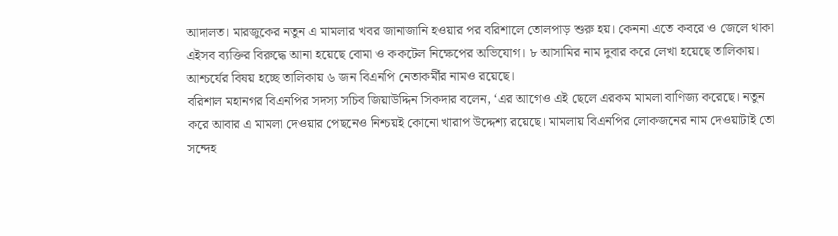আদালত। মারজুকের নতুন এ মামলার খবর জানাজানি হওয়ার পর বরিশালে তোলপাড় শুরু হয়। কেননা এতে কবরে ও জেলে থাকা এইসব ব্যক্তির বিরুদ্ধে আনা হয়েছে বোমা ও ককটেল নিক্ষেপের অভিযোগ। ৮ আসামির নাম দুবার করে লেখা হয়েছে তালিকায়। আশ্চর্যের বিষয় হচ্ছে তালিকায় ৬ জন বিএনপি নেতাকর্মীর নামও রয়েছে।
বরিশাল মহানগর বিএনপির সদস্য সচিব জিয়াউদ্দিন সিকদার বলেন, ‘এর আগেও এই ছেলে এরকম মামলা বাণিজ্য করেছে। নতুন করে আবার এ মামলা দেওয়ার পেছনেও নিশ্চয়ই কোনো খারাপ উদ্দেশ্য রয়েছে। মামলায় বিএনপির লোকজনের নাম দেওয়াটাই তো সন্দেহ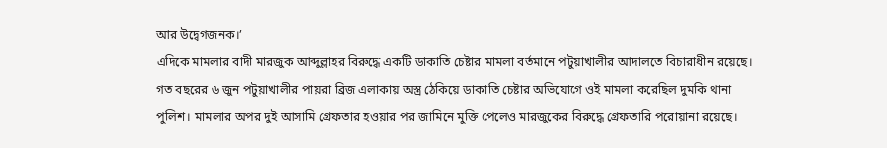আর উদ্বেগজনক।’
এদিকে মামলার বাদী মারজুক আব্দুল্লাহর বিরুদ্ধে একটি ডাকাতি চেষ্টার মামলা বর্তমানে পটুয়াখালীর আদালতে বিচারাধীন রয়েছে। গত বছরের ৬ জুন পটুয়াখালীর পায়রা ব্রিজ এলাকায় অস্ত্র ঠেকিয়ে ডাকাতি চেষ্টার অভিযোগে ওই মামলা করেছিল দুমকি থানা পুলিশ। মামলার অপর দুই আসামি গ্রেফতার হওয়ার পর জামিনে মুক্তি পেলেও মারজুকের বিরুদ্ধে গ্রেফতারি পরোয়ানা রয়েছে।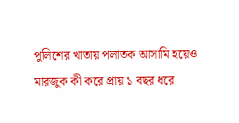পুলিশের খাতায় পলাতক আসামি হয়েও মারজুক কী করে প্রায় ১ বছর ধরে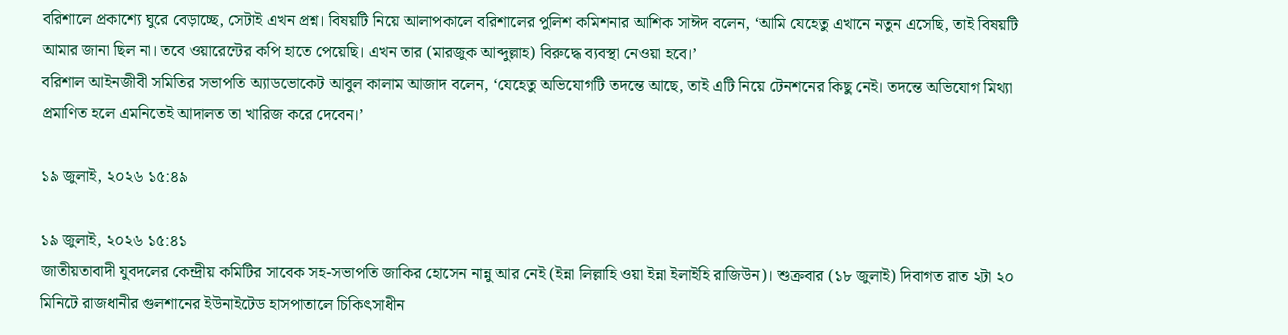বরিশালে প্রকাশ্যে ঘুরে বেড়াচ্ছে, সেটাই এখন প্রশ্ন। বিষয়টি নিয়ে আলাপকালে বরিশালের পুলিশ কমিশনার আশিক সাঈদ বলেন, ‘আমি যেহেতু এখানে নতুন এসেছি, তাই বিষয়টি আমার জানা ছিল না। তবে ওয়ারেন্টের কপি হাতে পেয়েছি। এখন তার (মারজুক আব্দুল্লাহ) বিরুদ্ধে ব্যবস্থা নেওয়া হবে।’
বরিশাল আইনজীবী সমিতির সভাপতি অ্যাডভোকেট আবুল কালাম আজাদ বলেন, ‘যেহেতু অভিযোগটি তদন্তে আছে, তাই এটি নিয়ে টেনশনের কিছু নেই। তদন্তে অভিযোগ মিথ্যা প্রমাণিত হলে এমনিতেই আদালত তা খারিজ করে দেবেন।’

১৯ জুলাই, ২০২৬ ১৫:৪৯

১৯ জুলাই, ২০২৬ ১৫:৪১
জাতীয়তাবাদী যুবদলের কেন্দ্রীয় কমিটির সাবেক সহ-সভাপতি জাকির হোসেন নান্নু আর নেই (ইন্না লিল্লাহি ওয়া ইন্না ইলাইহি রাজিউন)। শুক্রবার (১৮ জুলাই) দিবাগত রাত ২টা ২০ মিনিটে রাজধানীর গুলশানের ইউনাইটেড হাসপাতালে চিকিৎসাধীন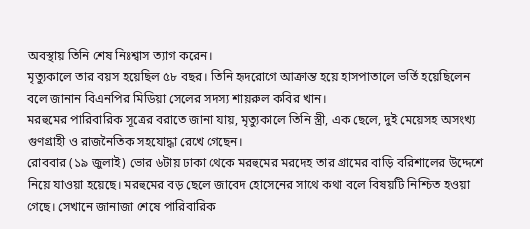অবস্থায় তিনি শেষ নিঃশ্বাস ত্যাগ করেন।
মৃত্যুকালে তার বয়স হয়েছিল ৫৮ বছর। তিনি হৃদরোগে আক্রান্ত হয়ে হাসপাতালে ভর্তি হয়েছিলেন বলে জানান বিএনপির মিডিয়া সেলের সদস্য শায়রুল কবির খান।
মরহুমের পারিবারিক সূত্রের বরাতে জানা যায়, মৃত্যুকালে তিনি স্ত্রী, এক ছেলে, দুই মেয়েসহ অসংখ্য গুণগ্রাহী ও রাজনৈতিক সহযোদ্ধা রেখে গেছেন।
রোববার (১৯ জুলাই) ভোর ৬টায় ঢাকা থেকে মরহুমের মরদেহ তার গ্রামের বাড়ি বরিশালের উদ্দেশে নিয়ে যাওয়া হয়েছে। মরহুমের বড় ছেলে জাবেদ হোসেনের সাথে কথা বলে বিষয়টি নিশ্চিত হওয়া গেছে। সেখানে জানাজা শেষে পারিবারিক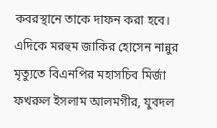কবরস্থানে তাকে দাফন করা হবে।
এদিকে মরহুম জাকির হোসেন নান্নুর মৃত্যুতে বিএনপির মহাসচিব মির্জা ফখরুল ইসলাম আলমগীর, যুবদল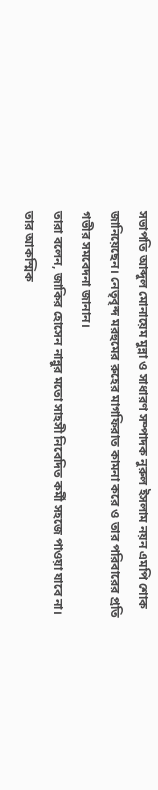সভাপতি আব্দুল মোনায়েম মুন্না ও সাধারণ সম্পাদক নুরুল ইসলাম নয়ন এমপি শোক জানিয়েছেন। নেতৃবৃন্দ মরহুমের রুহের মাগফিরাত কামনা করে ও তার পরিবারের প্রতি গভীর সমবেদনা জানান।
তারা বলেন, জাকির হোসেন নান্নুর মতো সাহসী নিবেদিত কর্মী সহজে পাওয়া যাবে না। তার আকস্মিক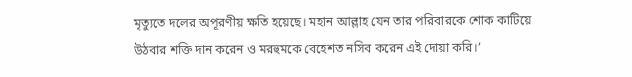মৃত্যুতে দলের অপূরণীয় ক্ষতি হয়েছে। মহান আল্লাহ যেন তার পরিবারকে শোক কাটিয়ে উঠবার শক্তি দান করেন ও মরহুমকে বেহেশত নসিব করেন এই দোয়া করি।’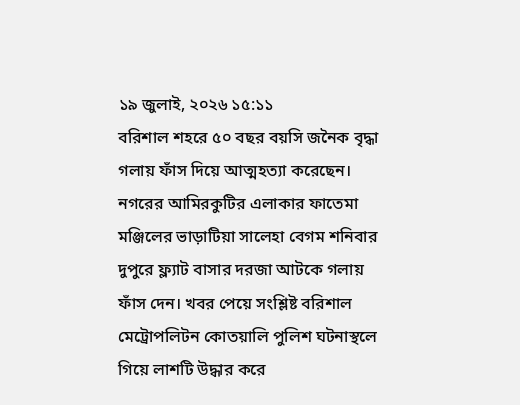১৯ জুলাই, ২০২৬ ১৫:১১
বরিশাল শহরে ৫০ বছর বয়সি জনৈক বৃদ্ধা গলায় ফাঁস দিয়ে আত্মহত্যা করেছেন। নগরের আমিরকুটির এলাকার ফাতেমা মঞ্জিলের ভাড়াটিয়া সালেহা বেগম শনিবার দুপুরে ফ্ল্যাট বাসার দরজা আটকে গলায় ফাঁস দেন। খবর পেয়ে সংশ্লিষ্ট বরিশাল মেট্রোপলিটন কোতয়ালি পুলিশ ঘটনাস্থলে গিয়ে লাশটি উদ্ধার করে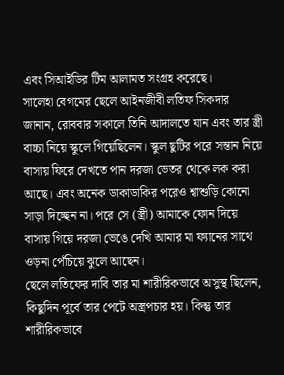এবং সিআইডির টিম আলামত সংগ্রহ করেছে।
সালেহা বেগমের ছেলে আইনজীবী লতিফ সিকদার জানান, রোববার সকালে তিনি আদালতে যান এবং তার স্ত্রী বাচ্চা নিয়ে স্কুলে গিয়েছিলেন। স্কুল ছুটির পরে সন্তান নিয়ে বাসায় ফিরে দেখতে পান দরজা ভেতর থেকে লক করা আছে। এবং অনেক ডাকাডাকির পরেও শ্বাশুড়ি কোনো সাড়া দিচ্ছেন না। পরে সে (স্ত্রী) আমাকে ফোন দিয়ে বাসায় গিয়ে দরজা ভেঙে দেখি আমার মা ফ্যানের সাথে ওড়না পেঁচিয়ে ঝুলে আছেন।
ছেলে লতিফের দাবি তার মা শারীরিকভাবে অসুস্থ ছিলেন, কিছুদিন পূর্বে তার পেটে অস্ত্রপচার হয়। কিন্তু তার শারীরিকভাবে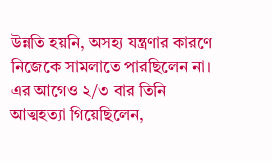উন্নতি হয়নি, অসহ্য যন্ত্রণার কারণে নিজেকে সামলাতে পারছিলেন না। এর আগেও ২/৩ বার তিনি আত্মহত্যা গিয়েছিলেন,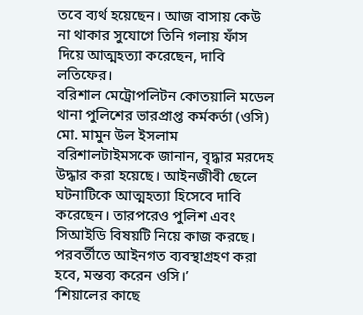তবে ব্যর্থ হয়েছেন। আজ বাসায় কেউ না থাকার সুযোগে তিনি গলায় ফাঁস দিয়ে আত্মহত্যা করেছেন, দাবি লতিফের।
বরিশাল মেট্রোপলিটন কোতয়ালি মডেল থানা পুলিশের ভারপ্রাপ্ত কর্মকর্তা (ওসি) মো. মামুন উল ইসলাম বরিশালটাইমসকে জানান, বৃদ্ধার মরদেহ উদ্ধার করা হয়েছে। আইনজীবী ছেলে ঘটনাটিকে আত্মহত্যা হিসেবে দাবি করেছেন। তারপরেও পুলিশ এবং সিআইডি বিষয়টি নিয়ে কাজ করছে। পরবর্তীতে আইনগত ব্যবস্থাগ্রহণ করা হবে, মন্তব্য করেন ওসি।’
‘শিয়ালের কাছে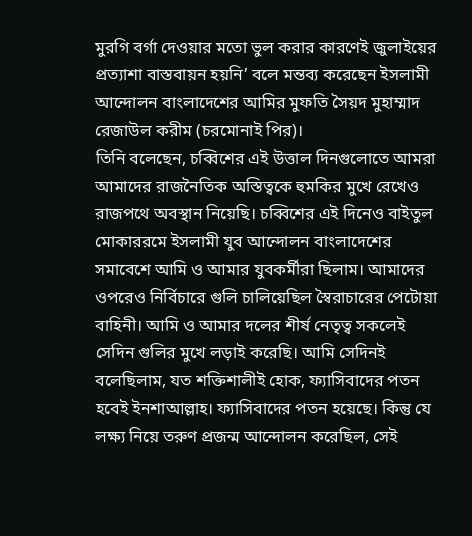মুরগি বর্গা দেওয়ার মতো ভুল করার কারণেই জুলাইয়ের প্রত্যাশা বাস্তবায়ন হয়নি’ বলে মন্তব্য করেছেন ইসলামী আন্দোলন বাংলাদেশের আমির মুফতি সৈয়দ মুহাম্মাদ রেজাউল করীম (চরমোনাই পির)।
তিনি বলেছেন, চব্বিশের এই উত্তাল দিনগুলোতে আমরা আমাদের রাজনৈতিক অস্তিত্বকে হুমকির মুখে রেখেও রাজপথে অবস্থান নিয়েছি। চব্বিশের এই দিনেও বাইতুল মোকাররমে ইসলামী যুব আন্দোলন বাংলাদেশের সমাবেশে আমি ও আমার যুবকর্মীরা ছিলাম। আমাদের ওপরেও নির্বিচারে গুলি চালিয়েছিল স্বৈরাচারের পেটোয়া বাহিনী। আমি ও আমার দলের শীর্ষ নেতৃত্ব সকলেই সেদিন গুলির মুখে লড়াই করেছি। আমি সেদিনই বলেছিলাম, যত শক্তিশালীই হোক, ফ্যাসিবাদের পতন হবেই ইনশাআল্লাহ। ফ্যাসিবাদের পতন হয়েছে। কিন্তু যে লক্ষ্য নিয়ে তরুণ প্রজন্ম আন্দোলন করেছিল, সেই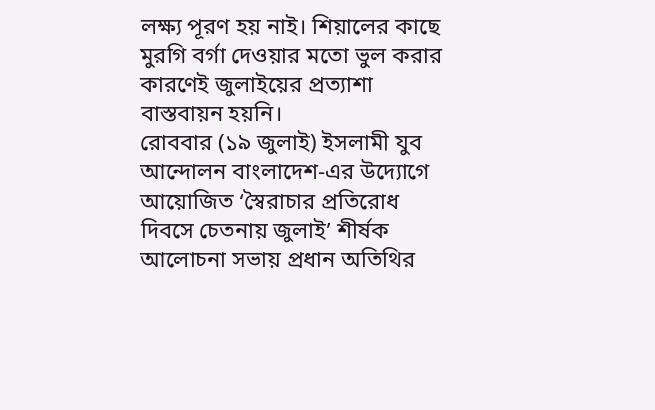লক্ষ্য পূরণ হয় নাই। শিয়ালের কাছে মুরগি বর্গা দেওয়ার মতো ভুল করার কারণেই জুলাইয়ের প্রত্যাশা বাস্তবায়ন হয়নি।
রোববার (১৯ জুলাই) ইসলামী যুব আন্দোলন বাংলাদেশ-এর উদ্যোগে আয়োজিত ‘স্বৈরাচার প্রতিরোধ দিবসে চেতনায় জুলাই’ শীর্ষক আলোচনা সভায় প্রধান অতিথির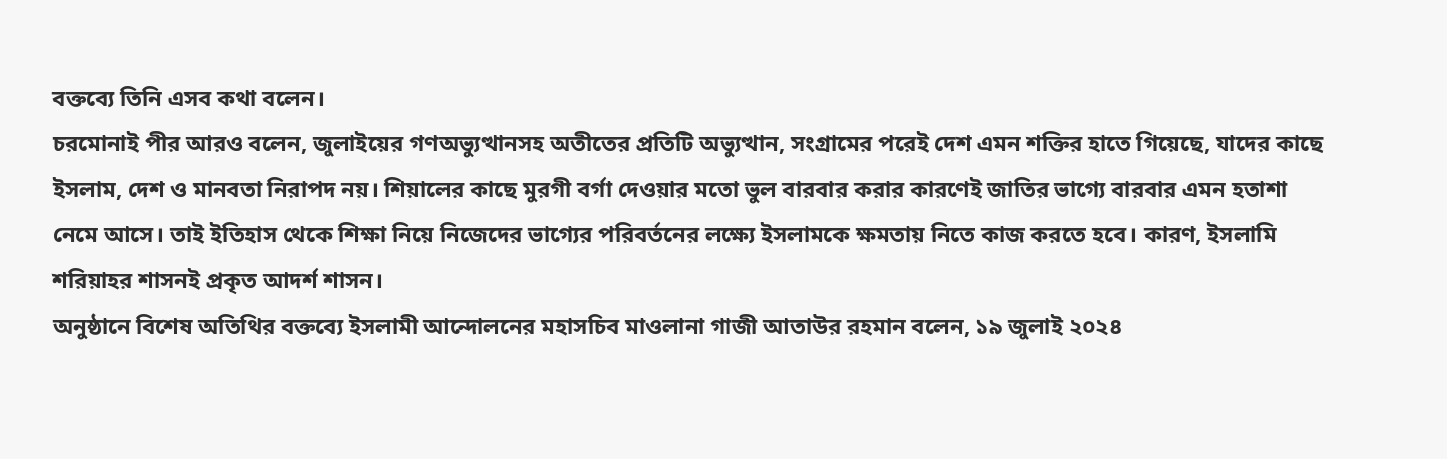বক্তব্যে তিনি এসব কথা বলেন।
চরমোনাই পীর আরও বলেন, জুলাইয়ের গণঅভ্যুত্থানসহ অতীতের প্রতিটি অভ্যুত্থান, সংগ্রামের পরেই দেশ এমন শক্তির হাতে গিয়েছে, যাদের কাছে ইসলাম, দেশ ও মানবতা নিরাপদ নয়। শিয়ালের কাছে মুরগী বর্গা দেওয়ার মতো ভুল বারবার করার কারণেই জাতির ভাগ্যে বারবার এমন হতাশা নেমে আসে। তাই ইতিহাস থেকে শিক্ষা নিয়ে নিজেদের ভাগ্যের পরিবর্তনের লক্ষ্যে ইসলামকে ক্ষমতায় নিতে কাজ করতে হবে। কারণ, ইসলামি শরিয়াহর শাসনই প্রকৃত আদর্শ শাসন।
অনুষ্ঠানে বিশেষ অতিথির বক্তব্যে ইসলামী আন্দোলনের মহাসচিব মাওলানা গাজী আতাউর রহমান বলেন, ১৯ জুলাই ২০২৪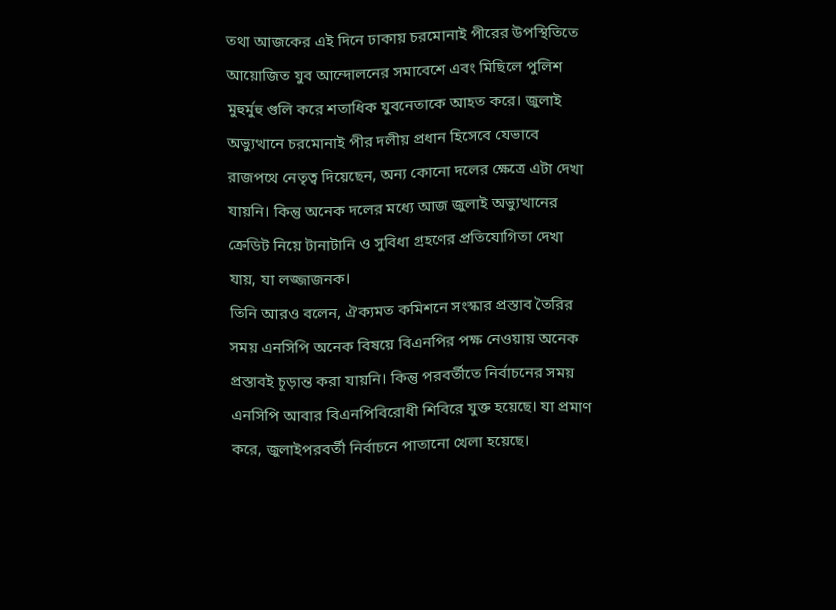তথা আজকের এই দিনে ঢাকায় চরমোনাই পীরের উপস্থিতিতে আয়োজিত যুব আন্দোলনের সমাবেশে এবং মিছিলে পুলিশ মুহুর্মুহু গুলি করে শতাধিক যুবনেতাকে আহত করে। জুলাই অভ্যুত্থানে চরমোনাই পীর দলীয় প্রধান হিসেবে যেভাবে রাজপথে নেতৃত্ব দিয়েছেন, অন্য কোনো দলের ক্ষেত্রে এটা দেখা যায়নি। কিন্তু অনেক দলের মধ্যে আজ জুলাই অভ্যুত্থানের ক্রেডিট নিয়ে টানাটানি ও সুবিধা গ্রহণের প্রতিযোগিতা দেখা যায়, যা লজ্জাজনক।
তিনি আরও বলেন, ঐক্যমত কমিশনে সংস্কার প্রস্তাব তৈরির সময় এনসিপি অনেক বিষয়ে বিএনপির পক্ষ নেওয়ায় অনেক প্রস্তাবই চূড়ান্ত করা যায়নি। কিন্তু পরবর্তীতে নির্বাচনের সময় এনসিপি আবার বিএনপিবিরোধী শিবিরে যুক্ত হয়েছে। যা প্রমাণ করে, জুলাইপরবর্তী নির্বাচনে পাতানো খেলা হয়েছে।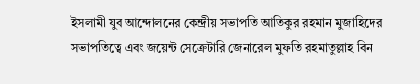ইসলামী যুব আন্দোলনের কেন্দ্রীয় সভাপতি আতিকুর রহমান মুজাহিদের সভাপতিত্বে এবং জয়েন্ট সেক্রেটারি জেনারেল মুফতি রহমাতুল্লাহ বিন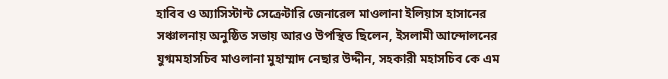হাবিব ও অ্যাসিস্টান্ট সেক্রেটারি জেনারেল মাওলানা ইলিয়াস হাসানের সঞ্চালনায় অনুষ্ঠিত সভায় আরও উপস্থিত ছিলেন, ইসলামী আন্দোলনের যুগ্মমহাসচিব মাওলানা মুহাম্মাদ নেছার উদ্দীন, সহকারী মহাসচিব কে এম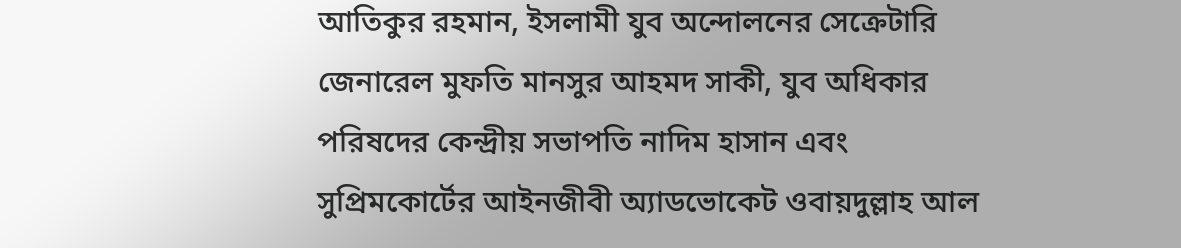আতিকুর রহমান, ইসলামী যুব অন্দোলনের সেক্রেটারি জেনারেল মুফতি মানসুর আহমদ সাকী, যুব অধিকার পরিষদের কেন্দ্রীয় সভাপতি নাদিম হাসান এবং সুপ্রিমকোর্টের আইনজীবী অ্যাডভোকেট ওবায়দুল্লাহ আল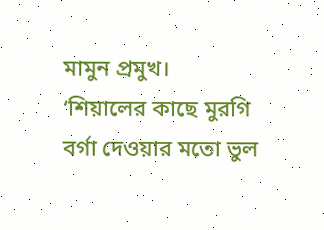মামুন প্রমুখ।
‘শিয়ালের কাছে মুরগি বর্গা দেওয়ার মতো ভুল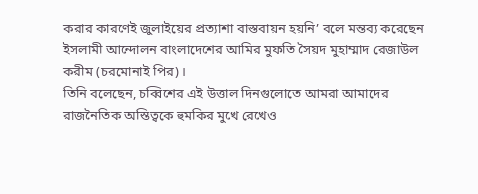করার কারণেই জুলাইয়ের প্রত্যাশা বাস্তবায়ন হয়নি’ বলে মন্তব্য করেছেন ইসলামী আন্দোলন বাংলাদেশের আমির মুফতি সৈয়দ মুহাম্মাদ রেজাউল করীম (চরমোনাই পির)।
তিনি বলেছেন, চব্বিশের এই উত্তাল দিনগুলোতে আমরা আমাদের রাজনৈতিক অস্তিত্বকে হুমকির মুখে রেখেও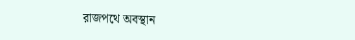রাজপথে অবস্থান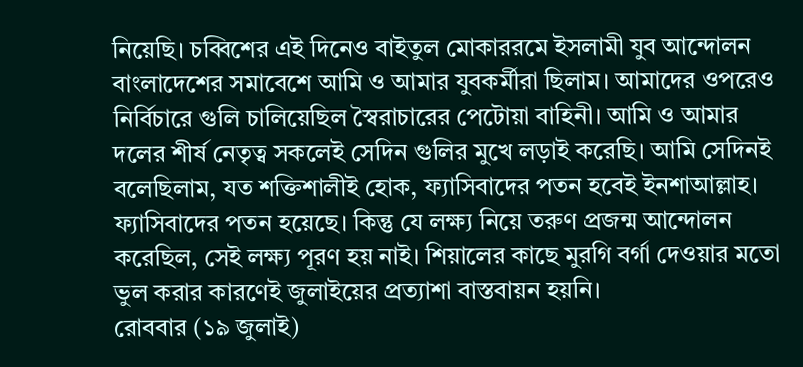নিয়েছি। চব্বিশের এই দিনেও বাইতুল মোকাররমে ইসলামী যুব আন্দোলন বাংলাদেশের সমাবেশে আমি ও আমার যুবকর্মীরা ছিলাম। আমাদের ওপরেও নির্বিচারে গুলি চালিয়েছিল স্বৈরাচারের পেটোয়া বাহিনী। আমি ও আমার দলের শীর্ষ নেতৃত্ব সকলেই সেদিন গুলির মুখে লড়াই করেছি। আমি সেদিনই বলেছিলাম, যত শক্তিশালীই হোক, ফ্যাসিবাদের পতন হবেই ইনশাআল্লাহ। ফ্যাসিবাদের পতন হয়েছে। কিন্তু যে লক্ষ্য নিয়ে তরুণ প্রজন্ম আন্দোলন করেছিল, সেই লক্ষ্য পূরণ হয় নাই। শিয়ালের কাছে মুরগি বর্গা দেওয়ার মতো ভুল করার কারণেই জুলাইয়ের প্রত্যাশা বাস্তবায়ন হয়নি।
রোববার (১৯ জুলাই)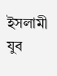ইসলামী যুব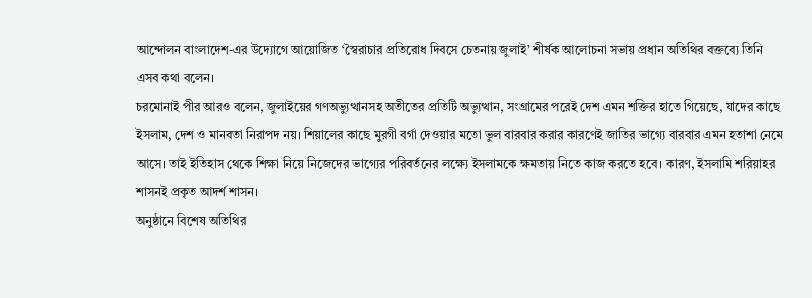আন্দোলন বাংলাদেশ-এর উদ্যোগে আয়োজিত ‘স্বৈরাচার প্রতিরোধ দিবসে চেতনায় জুলাই’ শীর্ষক আলোচনা সভায় প্রধান অতিথির বক্তব্যে তিনি এসব কথা বলেন।
চরমোনাই পীর আরও বলেন, জুলাইয়ের গণঅভ্যুত্থানসহ অতীতের প্রতিটি অভ্যুত্থান, সংগ্রামের পরেই দেশ এমন শক্তির হাতে গিয়েছে, যাদের কাছে ইসলাম, দেশ ও মানবতা নিরাপদ নয়। শিয়ালের কাছে মুরগী বর্গা দেওয়ার মতো ভুল বারবার করার কারণেই জাতির ভাগ্যে বারবার এমন হতাশা নেমে আসে। তাই ইতিহাস থেকে শিক্ষা নিয়ে নিজেদের ভাগ্যের পরিবর্তনের লক্ষ্যে ইসলামকে ক্ষমতায় নিতে কাজ করতে হবে। কারণ, ইসলামি শরিয়াহর শাসনই প্রকৃত আদর্শ শাসন।
অনুষ্ঠানে বিশেষ অতিথির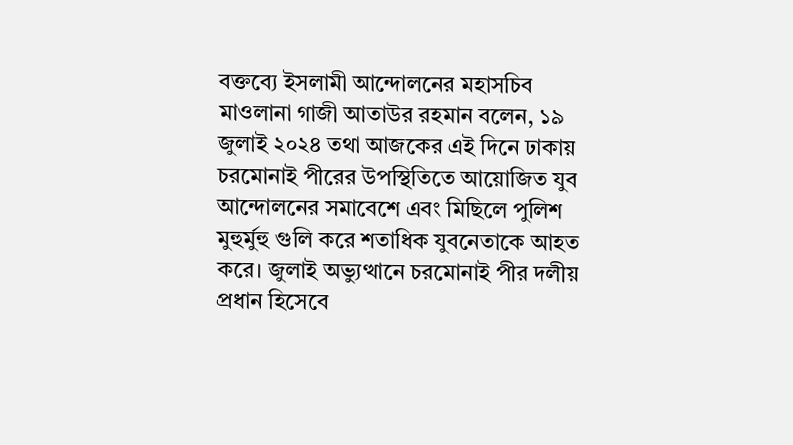বক্তব্যে ইসলামী আন্দোলনের মহাসচিব মাওলানা গাজী আতাউর রহমান বলেন, ১৯ জুলাই ২০২৪ তথা আজকের এই দিনে ঢাকায় চরমোনাই পীরের উপস্থিতিতে আয়োজিত যুব আন্দোলনের সমাবেশে এবং মিছিলে পুলিশ মুহুর্মুহু গুলি করে শতাধিক যুবনেতাকে আহত করে। জুলাই অভ্যুত্থানে চরমোনাই পীর দলীয় প্রধান হিসেবে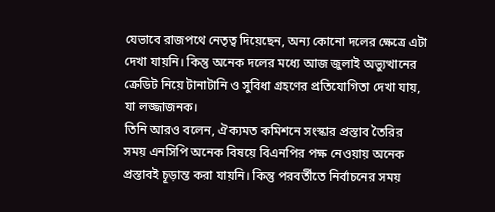যেভাবে রাজপথে নেতৃত্ব দিয়েছেন, অন্য কোনো দলের ক্ষেত্রে এটা দেখা যায়নি। কিন্তু অনেক দলের মধ্যে আজ জুলাই অভ্যুত্থানের ক্রেডিট নিয়ে টানাটানি ও সুবিধা গ্রহণের প্রতিযোগিতা দেখা যায়, যা লজ্জাজনক।
তিনি আরও বলেন, ঐক্যমত কমিশনে সংস্কার প্রস্তাব তৈরির সময় এনসিপি অনেক বিষয়ে বিএনপির পক্ষ নেওয়ায় অনেক প্রস্তাবই চূড়ান্ত করা যায়নি। কিন্তু পরবর্তীতে নির্বাচনের সময়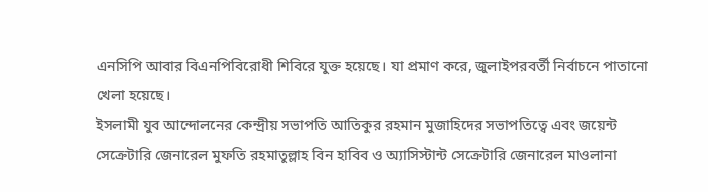এনসিপি আবার বিএনপিবিরোধী শিবিরে যুক্ত হয়েছে। যা প্রমাণ করে, জুলাইপরবর্তী নির্বাচনে পাতানো খেলা হয়েছে।
ইসলামী যুব আন্দোলনের কেন্দ্রীয় সভাপতি আতিকুর রহমান মুজাহিদের সভাপতিত্বে এবং জয়েন্ট সেক্রেটারি জেনারেল মুফতি রহমাতুল্লাহ বিন হাবিব ও অ্যাসিস্টান্ট সেক্রেটারি জেনারেল মাওলানা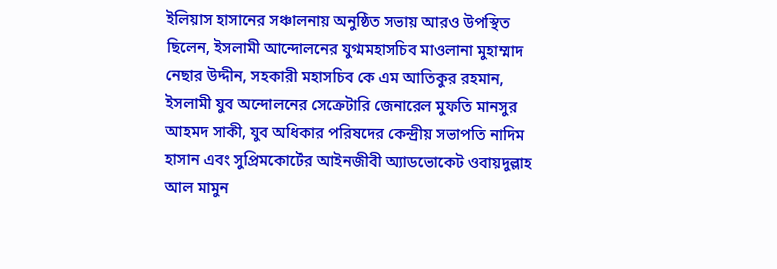ইলিয়াস হাসানের সঞ্চালনায় অনুষ্ঠিত সভায় আরও উপস্থিত ছিলেন, ইসলামী আন্দোলনের যুগ্মমহাসচিব মাওলানা মুহাম্মাদ নেছার উদ্দীন, সহকারী মহাসচিব কে এম আতিকুর রহমান, ইসলামী যুব অন্দোলনের সেক্রেটারি জেনারেল মুফতি মানসুর আহমদ সাকী, যুব অধিকার পরিষদের কেন্দ্রীয় সভাপতি নাদিম হাসান এবং সুপ্রিমকোর্টের আইনজীবী অ্যাডভোকেট ওবায়দুল্লাহ আল মামুন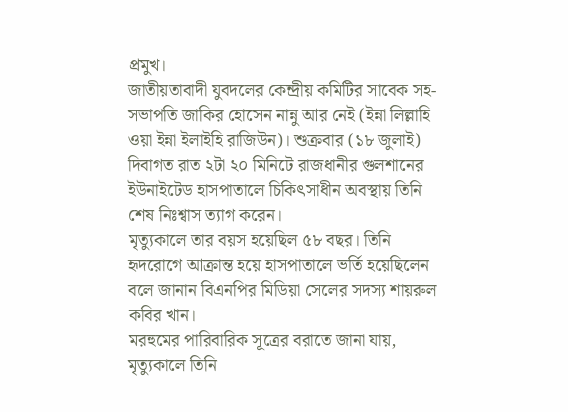প্রমুখ।
জাতীয়তাবাদী যুবদলের কেন্দ্রীয় কমিটির সাবেক সহ-সভাপতি জাকির হোসেন নান্নু আর নেই (ইন্না লিল্লাহি ওয়া ইন্না ইলাইহি রাজিউন)। শুক্রবার (১৮ জুলাই) দিবাগত রাত ২টা ২০ মিনিটে রাজধানীর গুলশানের ইউনাইটেড হাসপাতালে চিকিৎসাধীন অবস্থায় তিনি শেষ নিঃশ্বাস ত্যাগ করেন।
মৃত্যুকালে তার বয়স হয়েছিল ৫৮ বছর। তিনি হৃদরোগে আক্রান্ত হয়ে হাসপাতালে ভর্তি হয়েছিলেন বলে জানান বিএনপির মিডিয়া সেলের সদস্য শায়রুল কবির খান।
মরহুমের পারিবারিক সূত্রের বরাতে জানা যায়, মৃত্যুকালে তিনি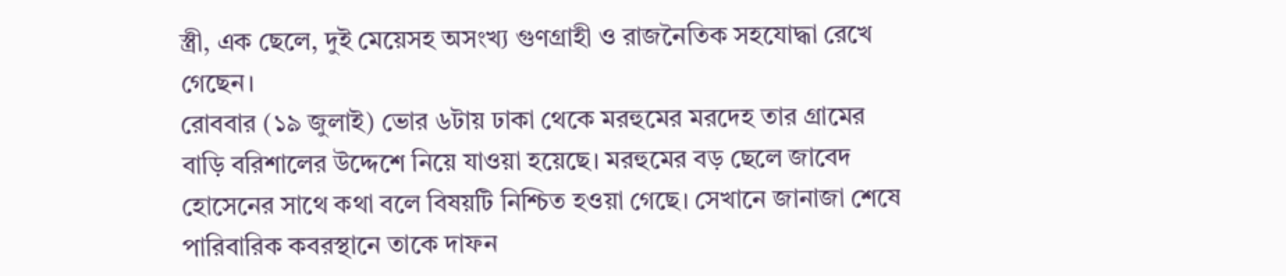স্ত্রী, এক ছেলে, দুই মেয়েসহ অসংখ্য গুণগ্রাহী ও রাজনৈতিক সহযোদ্ধা রেখে গেছেন।
রোববার (১৯ জুলাই) ভোর ৬টায় ঢাকা থেকে মরহুমের মরদেহ তার গ্রামের বাড়ি বরিশালের উদ্দেশে নিয়ে যাওয়া হয়েছে। মরহুমের বড় ছেলে জাবেদ হোসেনের সাথে কথা বলে বিষয়টি নিশ্চিত হওয়া গেছে। সেখানে জানাজা শেষে পারিবারিক কবরস্থানে তাকে দাফন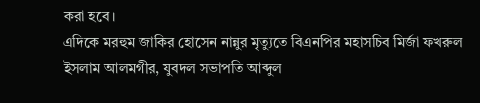করা হবে।
এদিকে মরহুম জাকির হোসেন নান্নুর মৃত্যুতে বিএনপির মহাসচিব মির্জা ফখরুল ইসলাম আলমগীর, যুবদল সভাপতি আব্দুল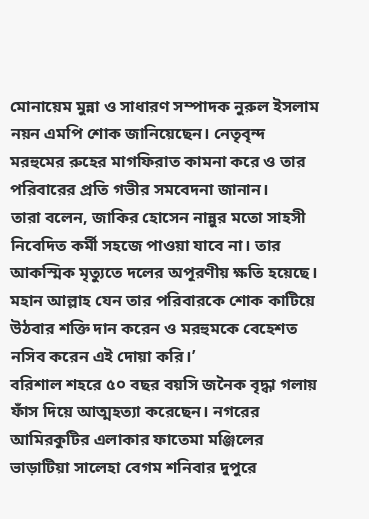মোনায়েম মুন্না ও সাধারণ সম্পাদক নুরুল ইসলাম নয়ন এমপি শোক জানিয়েছেন। নেতৃবৃন্দ মরহুমের রুহের মাগফিরাত কামনা করে ও তার পরিবারের প্রতি গভীর সমবেদনা জানান।
তারা বলেন, জাকির হোসেন নান্নুর মতো সাহসী নিবেদিত কর্মী সহজে পাওয়া যাবে না। তার আকস্মিক মৃত্যুতে দলের অপূরণীয় ক্ষতি হয়েছে। মহান আল্লাহ যেন তার পরিবারকে শোক কাটিয়ে উঠবার শক্তি দান করেন ও মরহুমকে বেহেশত নসিব করেন এই দোয়া করি।’
বরিশাল শহরে ৫০ বছর বয়সি জনৈক বৃদ্ধা গলায় ফাঁস দিয়ে আত্মহত্যা করেছেন। নগরের আমিরকুটির এলাকার ফাতেমা মঞ্জিলের ভাড়াটিয়া সালেহা বেগম শনিবার দুপুরে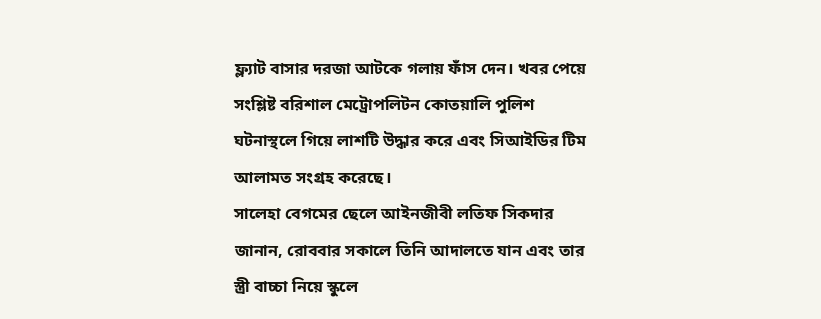ফ্ল্যাট বাসার দরজা আটকে গলায় ফাঁস দেন। খবর পেয়ে সংশ্লিষ্ট বরিশাল মেট্রোপলিটন কোতয়ালি পুলিশ ঘটনাস্থলে গিয়ে লাশটি উদ্ধার করে এবং সিআইডির টিম আলামত সংগ্রহ করেছে।
সালেহা বেগমের ছেলে আইনজীবী লতিফ সিকদার জানান, রোববার সকালে তিনি আদালতে যান এবং তার স্ত্রী বাচ্চা নিয়ে স্কুলে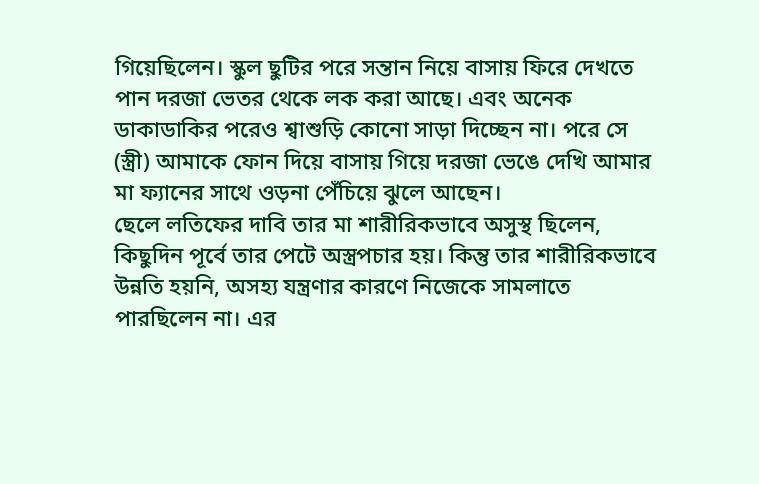গিয়েছিলেন। স্কুল ছুটির পরে সন্তান নিয়ে বাসায় ফিরে দেখতে পান দরজা ভেতর থেকে লক করা আছে। এবং অনেক ডাকাডাকির পরেও শ্বাশুড়ি কোনো সাড়া দিচ্ছেন না। পরে সে (স্ত্রী) আমাকে ফোন দিয়ে বাসায় গিয়ে দরজা ভেঙে দেখি আমার মা ফ্যানের সাথে ওড়না পেঁচিয়ে ঝুলে আছেন।
ছেলে লতিফের দাবি তার মা শারীরিকভাবে অসুস্থ ছিলেন, কিছুদিন পূর্বে তার পেটে অস্ত্রপচার হয়। কিন্তু তার শারীরিকভাবে উন্নতি হয়নি, অসহ্য যন্ত্রণার কারণে নিজেকে সামলাতে পারছিলেন না। এর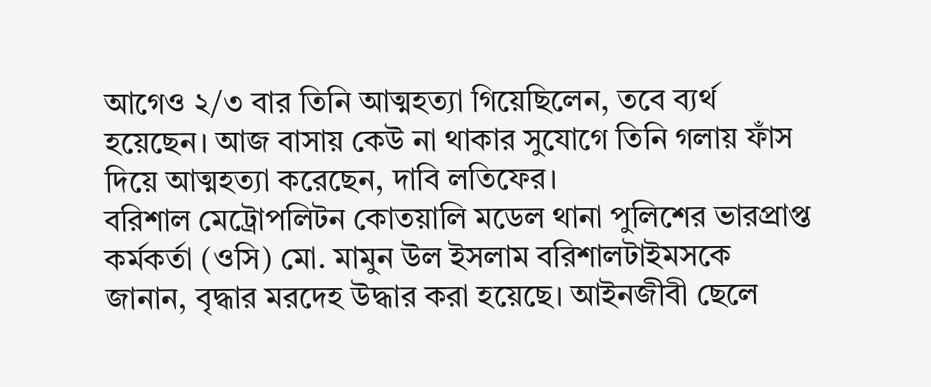আগেও ২/৩ বার তিনি আত্মহত্যা গিয়েছিলেন, তবে ব্যর্থ হয়েছেন। আজ বাসায় কেউ না থাকার সুযোগে তিনি গলায় ফাঁস দিয়ে আত্মহত্যা করেছেন, দাবি লতিফের।
বরিশাল মেট্রোপলিটন কোতয়ালি মডেল থানা পুলিশের ভারপ্রাপ্ত কর্মকর্তা (ওসি) মো. মামুন উল ইসলাম বরিশালটাইমসকে জানান, বৃদ্ধার মরদেহ উদ্ধার করা হয়েছে। আইনজীবী ছেলে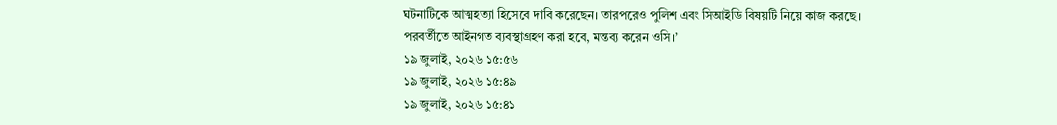ঘটনাটিকে আত্মহত্যা হিসেবে দাবি করেছেন। তারপরেও পুলিশ এবং সিআইডি বিষয়টি নিয়ে কাজ করছে। পরবর্তীতে আইনগত ব্যবস্থাগ্রহণ করা হবে, মন্তব্য করেন ওসি।’
১৯ জুলাই, ২০২৬ ১৫:৫৬
১৯ জুলাই, ২০২৬ ১৫:৪৯
১৯ জুলাই, ২০২৬ ১৫:৪১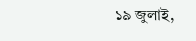১৯ জুলাই,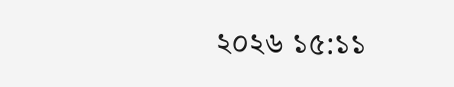২০২৬ ১৫:১১